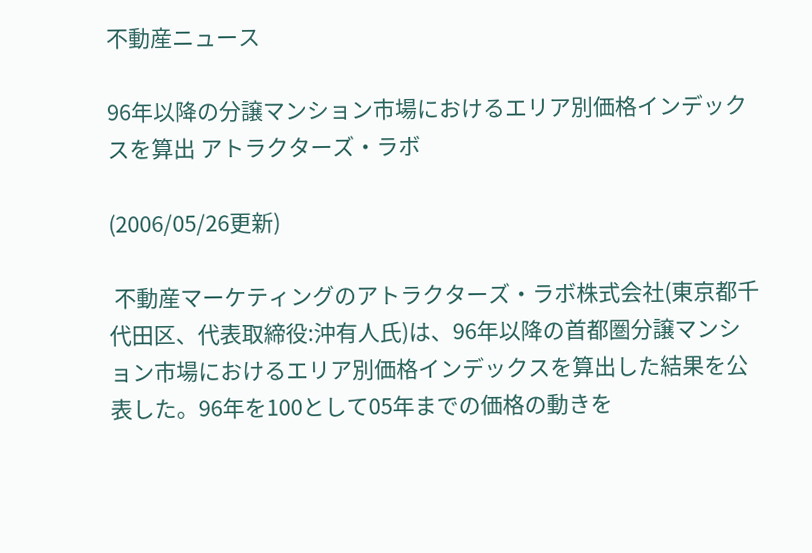不動産ニュース

96年以降の分譲マンション市場におけるエリア別価格インデックスを算出 アトラクターズ・ラボ

(2006/05/26更新)

 不動産マーケティングのアトラクターズ・ラボ株式会社(東京都千代田区、代表取締役:沖有人氏)は、96年以降の首都圏分譲マンション市場におけるエリア別価格インデックスを算出した結果を公表した。96年を100として05年までの価格の動きを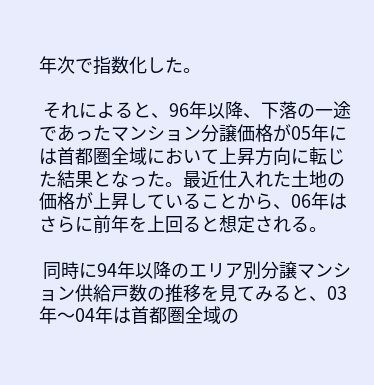年次で指数化した。

 それによると、96年以降、下落の一途であったマンション分譲価格が05年には首都圏全域において上昇方向に転じた結果となった。最近仕入れた土地の価格が上昇していることから、06年はさらに前年を上回ると想定される。

 同時に94年以降のエリア別分譲マンション供給戸数の推移を見てみると、03年〜04年は首都圏全域の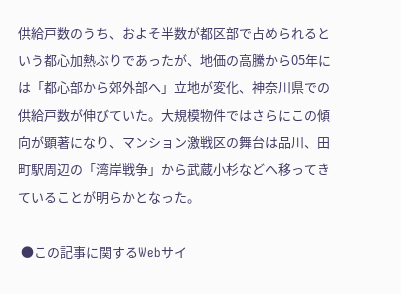供給戸数のうち、およそ半数が都区部で占められるという都心加熱ぶりであったが、地価の高騰から05年には「都心部から郊外部へ」立地が変化、神奈川県での供給戸数が伸びていた。大規模物件ではさらにこの傾向が顕著になり、マンション激戦区の舞台は品川、田町駅周辺の「湾岸戦争」から武蔵小杉などへ移ってきていることが明らかとなった。

 ●この記事に関するWebサイ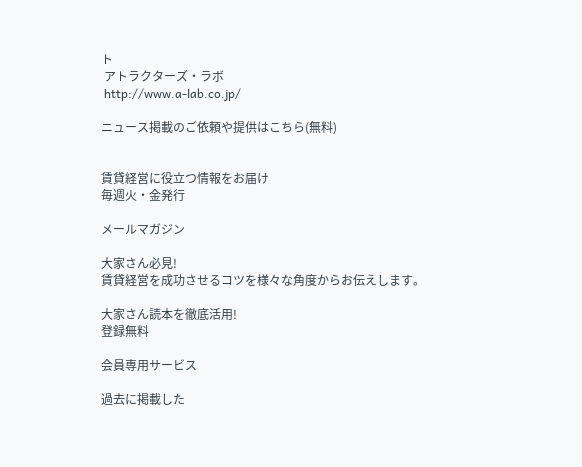ト
 アトラクターズ・ラボ
 http://www.a-lab.co.jp/

ニュース掲載のご依頼や提供はこちら(無料)


賃貸経営に役立つ情報をお届け
毎週火・金発行

メールマガジン

大家さん必見!
賃貸経営を成功させるコツを様々な角度からお伝えします。

大家さん読本を徹底活用!
登録無料

会員専用サービス

過去に掲載した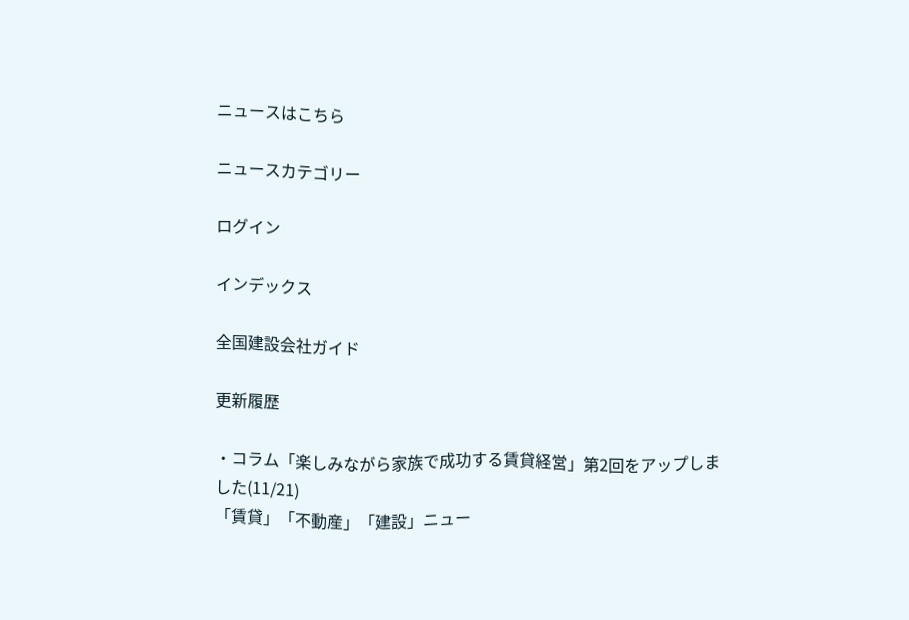ニュースはこちら

ニュースカテゴリー

ログイン

インデックス

全国建設会社ガイド

更新履歴

・コラム「楽しみながら家族で成功する賃貸経営」第2回をアップしました(11/21)
「賃貸」「不動産」「建設」ニュー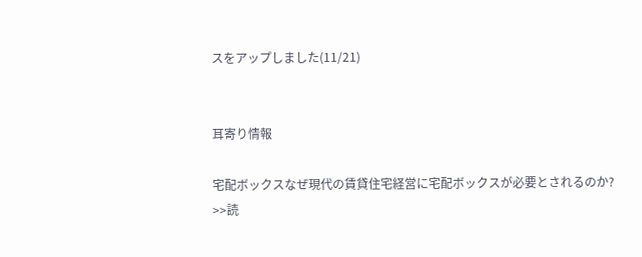スをアップしました(11/21)


耳寄り情報

宅配ボックスなぜ現代の賃貸住宅経営に宅配ボックスが必要とされるのか?
>>読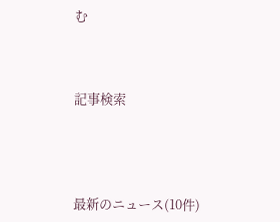む



記事検索




最新のニュース(10件)